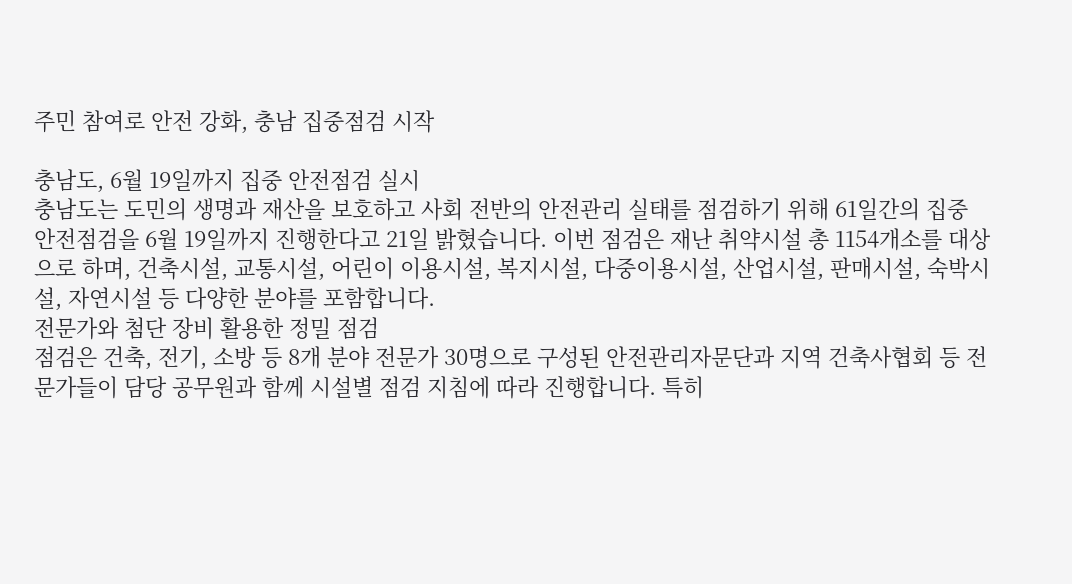주민 참여로 안전 강화, 충남 집중점검 시작

충남도, 6월 19일까지 집중 안전점검 실시
충남도는 도민의 생명과 재산을 보호하고 사회 전반의 안전관리 실태를 점검하기 위해 61일간의 집중 안전점검을 6월 19일까지 진행한다고 21일 밝혔습니다. 이번 점검은 재난 취약시설 총 1154개소를 대상으로 하며, 건축시설, 교통시설, 어린이 이용시설, 복지시설, 다중이용시설, 산업시설, 판매시설, 숙박시설, 자연시설 등 다양한 분야를 포함합니다.
전문가와 첨단 장비 활용한 정밀 점검
점검은 건축, 전기, 소방 등 8개 분야 전문가 30명으로 구성된 안전관리자문단과 지역 건축사협회 등 전문가들이 담당 공무원과 함께 시설별 점검 지침에 따라 진행합니다. 특히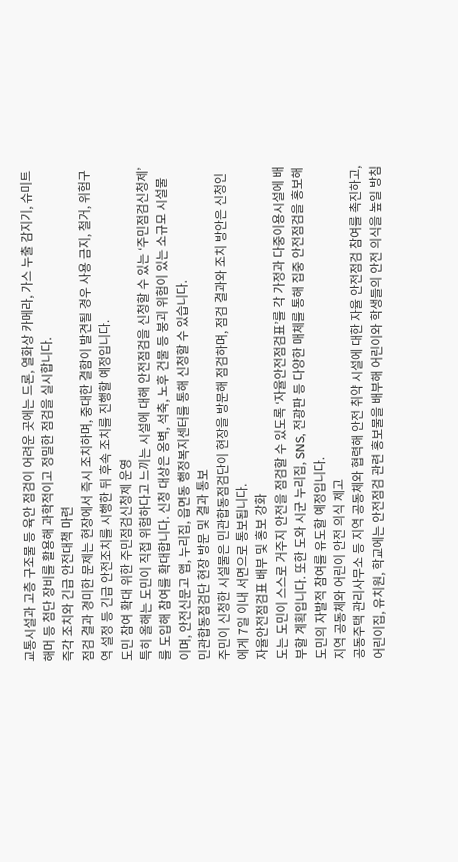교통시설과 고층 구조물 등 육안 점검이 어려운 곳에는 드론, 열화상 카메라, 가스 누출 감지기, 슈미트 해머 등 첨단 장비를 활용해 과학적이고 정밀한 점검을 실시합니다.
즉각 조치와 긴급 안전대책 마련
점검 결과 경미한 문제는 현장에서 즉시 조치하며, 중대한 결함이 발견될 경우 사용 금지, 철거, 위험구역 설정 등 긴급 안전조치를 시행한 뒤 후속 조치를 진행할 예정입니다.
도민 참여 확대 위한 주민점검신청제 운영
특히 올해는 도민이 직접 위험하다고 느끼는 시설에 대해 안전점검을 신청할 수 있는 ‘주민점검신청제’를 도입해 참여를 확대합니다. 신청 대상은 옹벽, 석축, 노후 건물 등 붕괴 위험이 있는 소규모 시설물이며, 안전신문고 앱, 누리집, 읍면동 행정복지센터를 통해 신청할 수 있습니다.
민관합동점검단 현장 방문 및 결과 통보
주민이 신청한 시설물은 민관합동점검단이 현장을 방문해 점검하며, 점검 결과와 조치 방안은 신청인에게 7일 이내 서면으로 통보됩니다.
자율안전점검표 배부 및 홍보 강화
도는 도민이 스스로 거주지 안전을 점검할 수 있도록 ‘자율안전점검표’를 각 가정과 다중이용시설에 배부할 계획입니다. 또한 도와 시군 누리집, SNS, 전광판 등 다양한 매체를 통해 집중 안전점검을 홍보해 도민의 자발적 참여를 유도할 예정입니다.
지역 공동체와 어린이 안전 의식 제고
공동주택 관리사무소 등 지역 공동체와 협력해 안전 취약 시설에 대한 자율 안전점검 참여를 촉진하고, 어린이집, 유치원, 학교에는 안전점검 관련 홍보물을 배부해 어린이와 학생들의 안전 의식을 높일 방침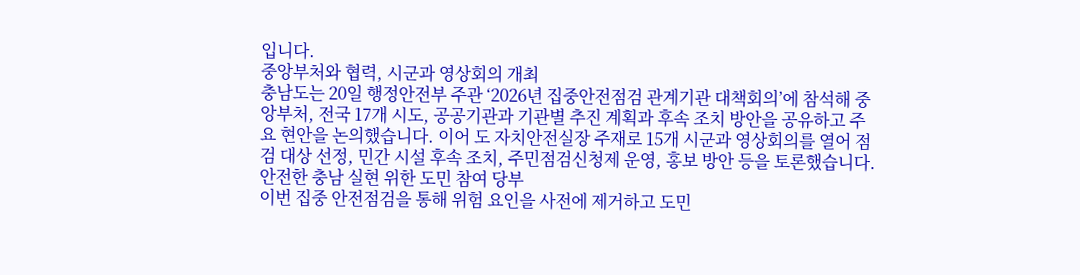입니다.
중앙부처와 협력, 시군과 영상회의 개최
충남도는 20일 행정안전부 주관 ‘2026년 집중안전점검 관계기관 대책회의’에 참석해 중앙부처, 전국 17개 시도, 공공기관과 기관별 추진 계획과 후속 조치 방안을 공유하고 주요 현안을 논의했습니다. 이어 도 자치안전실장 주재로 15개 시군과 영상회의를 열어 점검 대상 선정, 민간 시설 후속 조치, 주민점검신청제 운영, 홍보 방안 등을 토론했습니다.
안전한 충남 실현 위한 도민 참여 당부
이번 집중 안전점검을 통해 위험 요인을 사전에 제거하고 도민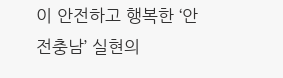이 안전하고 행복한 ‘안전충남’ 실현의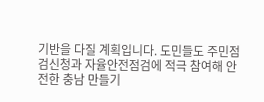기반을 다질 계획입니다. 도민들도 주민점검신청과 자율안전점검에 적극 참여해 안전한 충남 만들기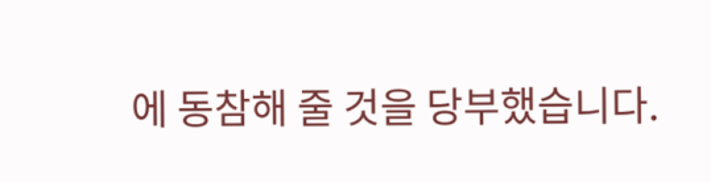에 동참해 줄 것을 당부했습니다.